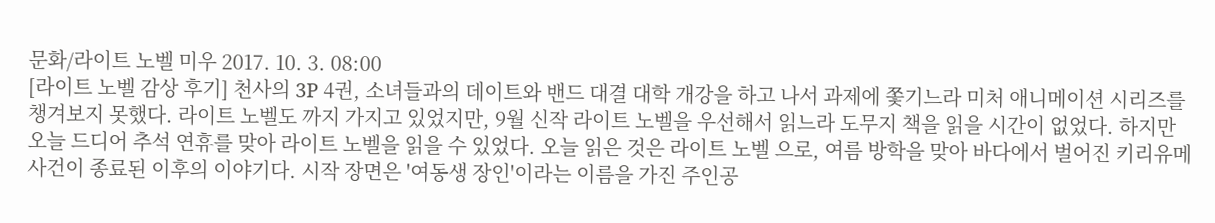문화/라이트 노벨 미우 2017. 10. 3. 08:00
[라이트 노벨 감상 후기] 천사의 3P 4권, 소녀들과의 데이트와 밴드 대결 대학 개강을 하고 나서 과제에 쫓기느라 미처 애니메이션 시리즈를 챙겨보지 못했다. 라이트 노벨도 까지 가지고 있었지만, 9월 신작 라이트 노벨을 우선해서 읽느라 도무지 책을 읽을 시간이 없었다. 하지만 오늘 드디어 추석 연휴를 맞아 라이트 노벨을 읽을 수 있었다. 오늘 읽은 것은 라이트 노벨 으로, 여름 방학을 맞아 바다에서 벌어진 키리유메 사건이 종료된 이후의 이야기다. 시작 장면은 '여동생 장인'이라는 이름을 가진 주인공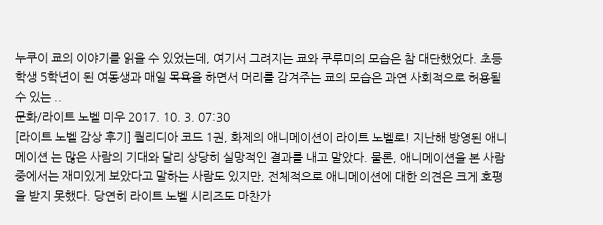누쿠이 쿄의 이야기를 읽을 수 있었는데, 여기서 그려지는 쿄와 쿠루미의 모습은 참 대단했었다. 초등학생 5학년이 된 여동생과 매일 목욕을 하면서 머리를 감겨주는 쿄의 모습은 과연 사회적으로 허용될 수 있는 ..
문화/라이트 노벨 미우 2017. 10. 3. 07:30
[라이트 노벨 감상 후기] 퀄리디아 코드 1권, 화제의 애니메이션이 라이트 노벨로! 지난해 방영된 애니메이션 는 많은 사람의 기대와 달리 상당히 실망적인 결과를 내고 말았다. 물론, 애니메이션을 본 사람 중에서는 재미있게 보았다고 말하는 사람도 있지만, 전체적으로 애니메이션에 대한 의견은 크게 호평을 받지 못했다. 당연히 라이트 노벨 시리즈도 마찬가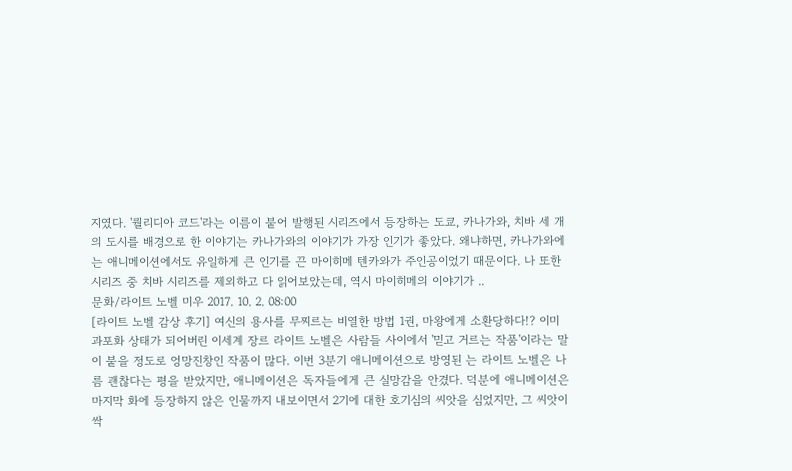지였다. '퀄리디아 코드'라는 이름이 붙어 발행된 시리즈에서 등장하는 도쿄, 카나가와, 치바 세 개의 도시를 배경으로 한 이야기는 카나가와의 이야기가 가장 인기가 좋았다. 왜냐하면, 카나가와에는 애니메이션에서도 유일하게 큰 인기를 끈 마이히메 텐카와가 주인공이었기 때문이다. 나 또한 시리즈 중 치바 시리즈를 제외하고 다 읽어보았는데, 역시 마이히메의 이야기가 ..
문화/라이트 노벨 미우 2017. 10. 2. 08:00
[라이트 노벨 감상 후기] 여신의 용사를 무찌르는 비열한 방법 1권, 마왕에게 소환당하다!? 이미 과포화 상태가 되어버린 이세계 장르 라이트 노벨은 사람들 사이에서 '믿고 거르는 작품'이라는 말이 붙을 정도로 엉망진창인 작품이 많다. 이번 3분기 애니메이션으로 방영된 는 라이트 노벨은 나름 괜찮다는 평을 받았지만, 애니메이션은 독자들에게 큰 실망감을 안겼다. 덕분에 애니메이션은 마지막 화에 등장하지 않은 인물까지 내보이면서 2기에 대한 호기심의 씨앗을 심었지만, 그 씨앗이 싹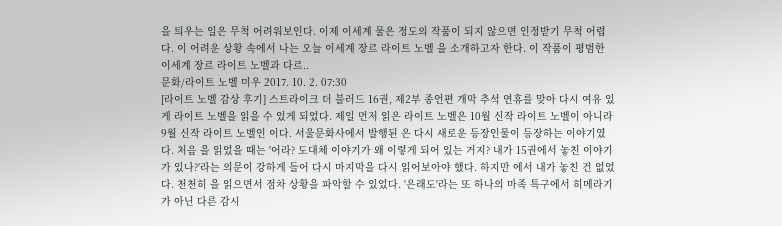을 틔우는 일은 무척 어려워보인다. 이제 이세계 물은 정도의 작품이 되지 않으면 인정받기 무척 어렵다. 이 어려운 상황 속에서 나는 오늘 이세계 장르 라이트 노벨 을 소개하고자 한다. 이 작품이 평범한 이세계 장르 라이트 노벨과 다르..
문화/라이트 노벨 미우 2017. 10. 2. 07:30
[라이트 노벨 감상 후기] 스트라이크 더 블러드 16권, 제2부 종언편 개막 추석 연휴를 맞아 다시 여유 있게 라이트 노벨을 읽을 수 있게 되었다. 제일 먼저 읽은 라이트 노벨은 10월 신작 라이트 노벨이 아니라 9월 신작 라이트 노벨인 이다. 서울문화사에서 발행된 은 다시 새로운 등장인물이 등장하는 이야기였다. 처음 을 읽었을 때는 '어라? 도대체 이야기가 왜 이렇게 되어 있는 거지? 내가 15권에서 놓친 이야기가 있나?'라는 의문이 강하게 들어 다시 마지막을 다시 읽어보아야 했다. 하지만 에서 내가 놓친 건 없었다. 천천히 을 읽으면서 점차 상황을 파악할 수 있었다. '은래도'라는 또 하나의 마족 특구에서 히메라기가 아닌 다른 감시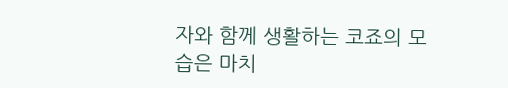자와 함께 생활하는 코죠의 모습은 마치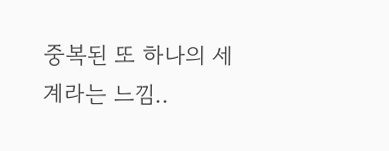중복된 또 하나의 세계라는 느낌..